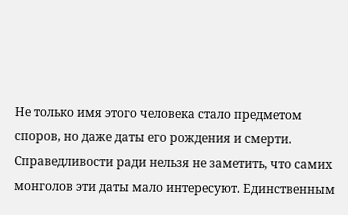Не только имя этого человека стало предметом споров, но даже даты его рождения и смерти. Справедливости ради нельзя не заметить, что самих монголов эти даты мало интересуют. Единственным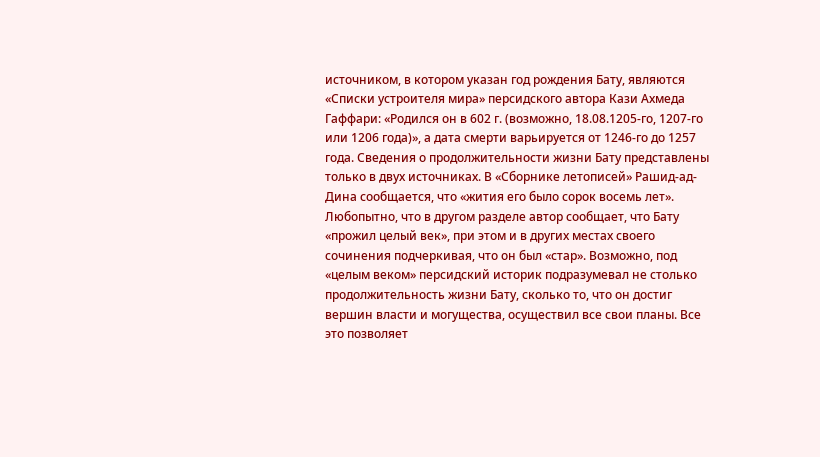источником, в котором указан год рождения Бату, являются «Списки устроителя мира» персидского автора Кази Ахмеда Гаффари: «Родился он в 602 г. (возможно, 18.08.1205-го, 1207-го или 1206 года)», а дата смерти варьируется от 1246-го до 1257 года. Сведения о продолжительности жизни Бату представлены только в двух источниках. В «Сборнике летописей» Рашид-ад-Дина сообщается, что «жития его было сорок восемь лет». Любопытно, что в другом разделе автор сообщает, что Бату «прожил целый век», при этом и в других местах своего сочинения подчеркивая, что он был «стар». Возможно, под «целым веком» персидский историк подразумевал не столько продолжительность жизни Бату, сколько то, что он достиг вершин власти и могущества, осуществил все свои планы. Все это позволяет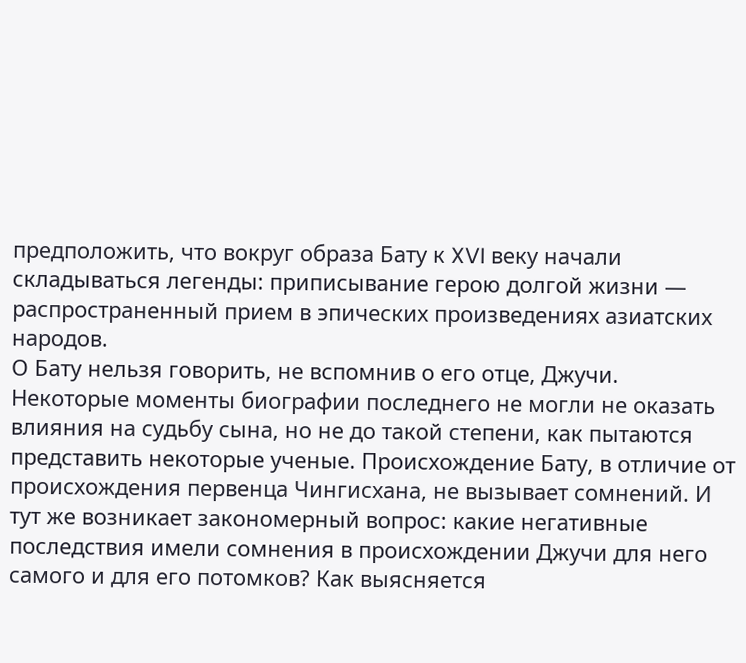предположить, что вокруг образа Бату к XVI веку начали складываться легенды: приписывание герою долгой жизни — распространенный прием в эпических произведениях азиатских народов.
О Бату нельзя говорить, не вспомнив о его отце, Джучи. Некоторые моменты биографии последнего не могли не оказать влияния на судьбу сына, но не до такой степени, как пытаются представить некоторые ученые. Происхождение Бату, в отличие от происхождения первенца Чингисхана, не вызывает сомнений. И тут же возникает закономерный вопрос: какие негативные последствия имели сомнения в происхождении Джучи для него самого и для его потомков? Как выясняется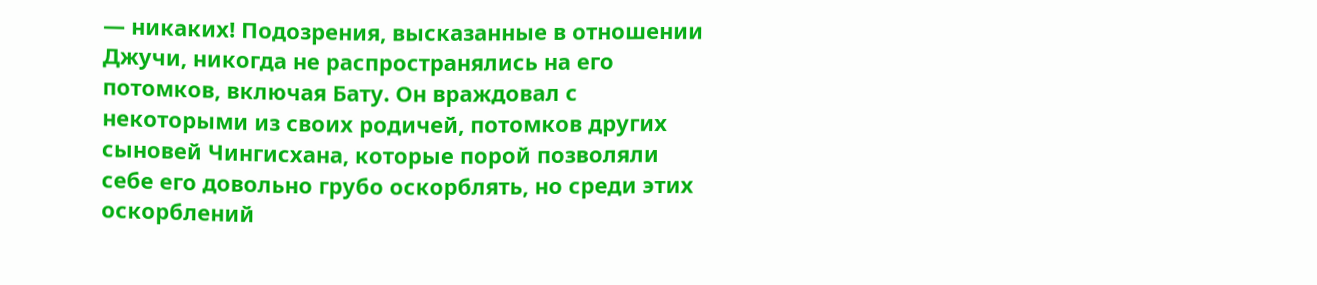— никаких! Подозрения, высказанные в отношении Джучи, никогда не распространялись на его потомков, включая Бату. Он враждовал с некоторыми из своих родичей, потомков других сыновей Чингисхана, которые порой позволяли себе его довольно грубо оскорблять, но среди этих оскорблений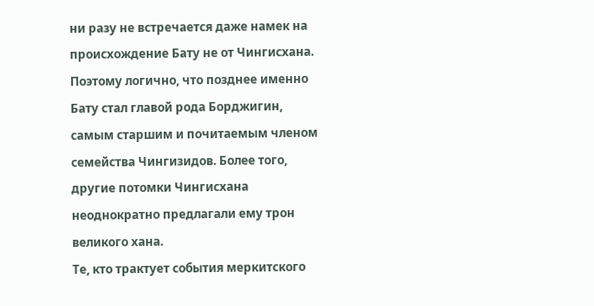ни разу не встречается даже намек на происхождение Бату не от Чингисхана. Поэтому логично, что позднее именно Бату стал главой рода Борджигин, самым старшим и почитаемым членом семейства Чингизидов. Более того, другие потомки Чингисхана неоднократно предлагали ему трон великого хана.
Те, кто трактует события меркитского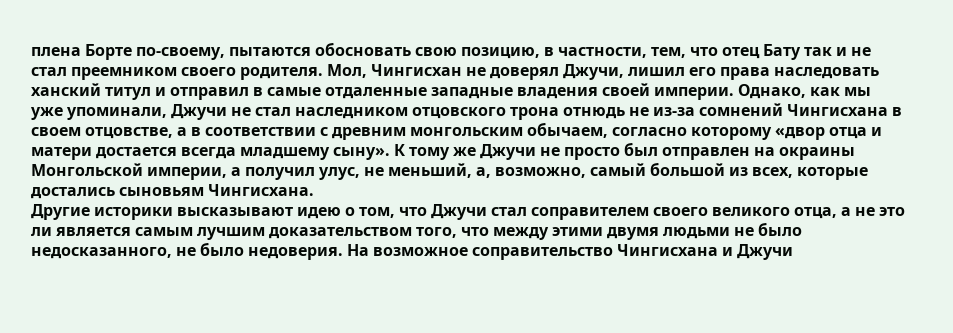плена Борте по-своему, пытаются обосновать свою позицию, в частности, тем, что отец Бату так и не стал преемником своего родителя. Мол, Чингисхан не доверял Джучи, лишил его права наследовать ханский титул и отправил в самые отдаленные западные владения своей империи. Однако, как мы уже упоминали, Джучи не стал наследником отцовского трона отнюдь не из-за сомнений Чингисхана в своем отцовстве, а в соответствии с древним монгольским обычаем, согласно которому «двор отца и матери достается всегда младшему сыну». К тому же Джучи не просто был отправлен на окраины Монгольской империи, а получил улус, не меньший, а, возможно, самый большой из всех, которые достались сыновьям Чингисхана.
Другие историки высказывают идею о том, что Джучи стал соправителем своего великого отца, а не это ли является самым лучшим доказательством того, что между этими двумя людьми не было недосказанного, не было недоверия. На возможное соправительство Чингисхана и Джучи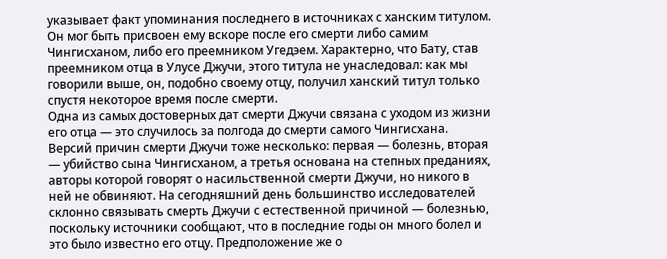указывает факт упоминания последнего в источниках с ханским титулом. Он мог быть присвоен ему вскоре после его смерти либо самим Чингисханом, либо его преемником Угедэем. Характерно, что Бату, став преемником отца в Улусе Джучи, этого титула не унаследовал: как мы говорили выше, он, подобно своему отцу, получил ханский титул только спустя некоторое время после смерти.
Одна из самых достоверных дат смерти Джучи связана с уходом из жизни его отца — это случилось за полгода до смерти самого Чингисхана. Версий причин смерти Джучи тоже несколько: первая — болезнь, вторая — убийство сына Чингисханом, а третья основана на степных преданиях, авторы которой говорят о насильственной смерти Джучи, но никого в ней не обвиняют. На сегодняшний день большинство исследователей склонно связывать смерть Джучи с естественной причиной — болезнью, поскольку источники сообщают, что в последние годы он много болел и это было известно его отцу. Предположение же о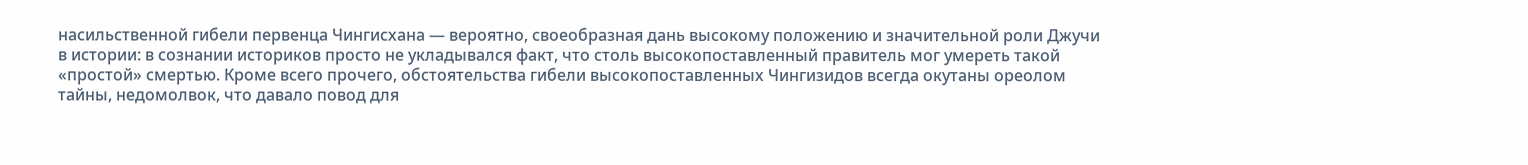насильственной гибели первенца Чингисхана — вероятно, своеобразная дань высокому положению и значительной роли Джучи в истории: в сознании историков просто не укладывался факт, что столь высокопоставленный правитель мог умереть такой «простой» смертью. Кроме всего прочего, обстоятельства гибели высокопоставленных Чингизидов всегда окутаны ореолом тайны, недомолвок, что давало повод для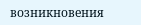возникновения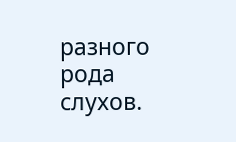разного рода слухов.